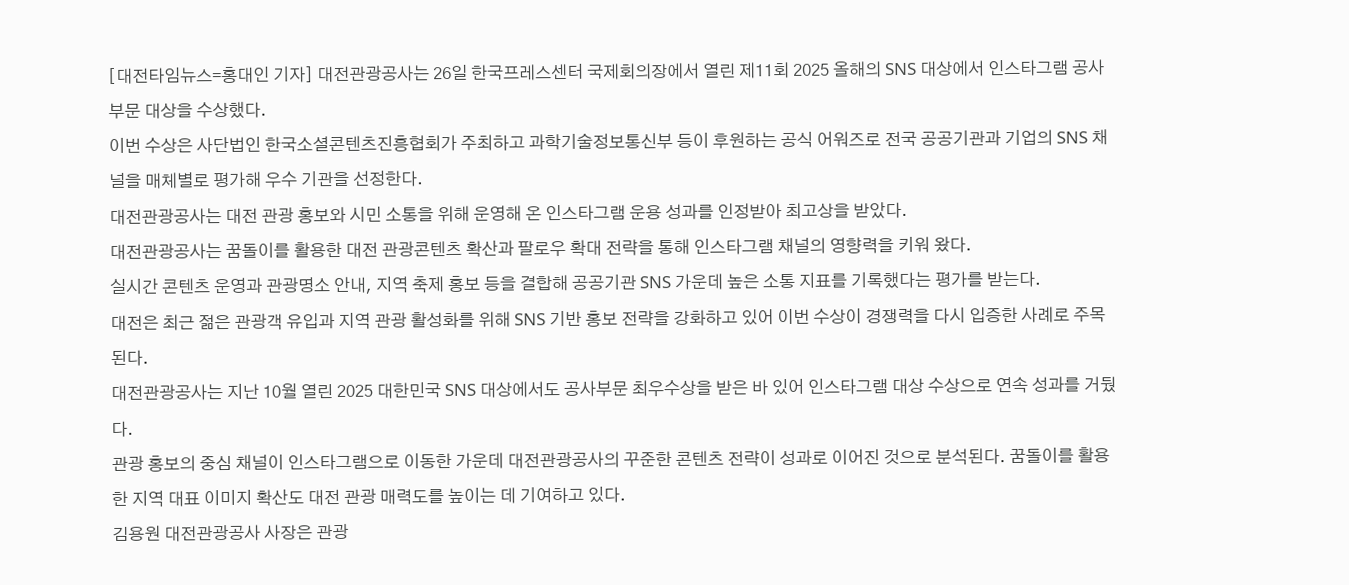[대전타임뉴스=홍대인 기자] 대전관광공사는 26일 한국프레스센터 국제회의장에서 열린 제11회 2025 올해의 SNS 대상에서 인스타그램 공사부문 대상을 수상했다.
이번 수상은 사단법인 한국소셜콘텐츠진흥협회가 주최하고 과학기술정보통신부 등이 후원하는 공식 어워즈로 전국 공공기관과 기업의 SNS 채널을 매체별로 평가해 우수 기관을 선정한다.
대전관광공사는 대전 관광 홍보와 시민 소통을 위해 운영해 온 인스타그램 운용 성과를 인정받아 최고상을 받았다.
대전관광공사는 꿈돌이를 활용한 대전 관광콘텐츠 확산과 팔로우 확대 전략을 통해 인스타그램 채널의 영향력을 키워 왔다.
실시간 콘텐츠 운영과 관광명소 안내, 지역 축제 홍보 등을 결합해 공공기관 SNS 가운데 높은 소통 지표를 기록했다는 평가를 받는다.
대전은 최근 젊은 관광객 유입과 지역 관광 활성화를 위해 SNS 기반 홍보 전략을 강화하고 있어 이번 수상이 경쟁력을 다시 입증한 사례로 주목된다.
대전관광공사는 지난 10월 열린 2025 대한민국 SNS 대상에서도 공사부문 최우수상을 받은 바 있어 인스타그램 대상 수상으로 연속 성과를 거뒀다.
관광 홍보의 중심 채널이 인스타그램으로 이동한 가운데 대전관광공사의 꾸준한 콘텐츠 전략이 성과로 이어진 것으로 분석된다. 꿈돌이를 활용한 지역 대표 이미지 확산도 대전 관광 매력도를 높이는 데 기여하고 있다.
김용원 대전관광공사 사장은 관광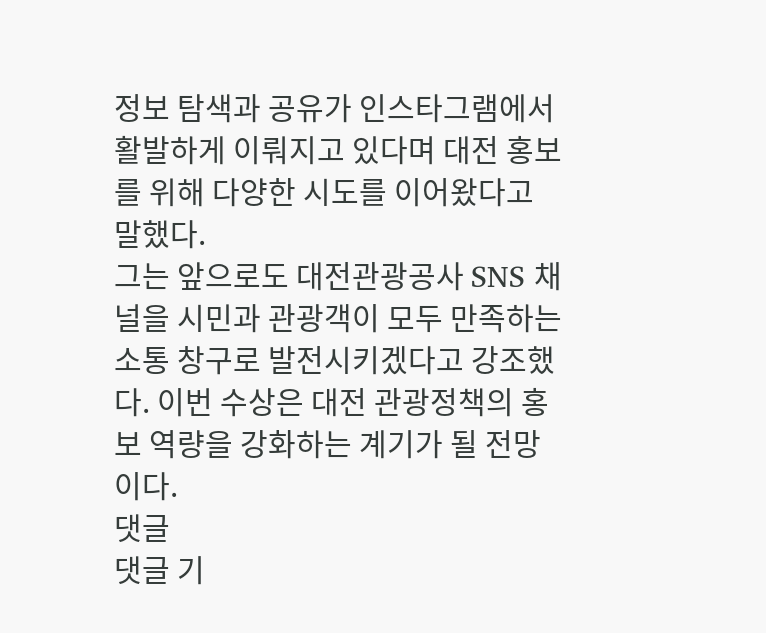정보 탐색과 공유가 인스타그램에서 활발하게 이뤄지고 있다며 대전 홍보를 위해 다양한 시도를 이어왔다고 말했다.
그는 앞으로도 대전관광공사 SNS 채널을 시민과 관광객이 모두 만족하는 소통 창구로 발전시키겠다고 강조했다. 이번 수상은 대전 관광정책의 홍보 역량을 강화하는 계기가 될 전망이다.
댓글
댓글 기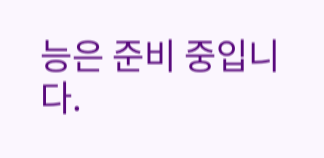능은 준비 중입니다.